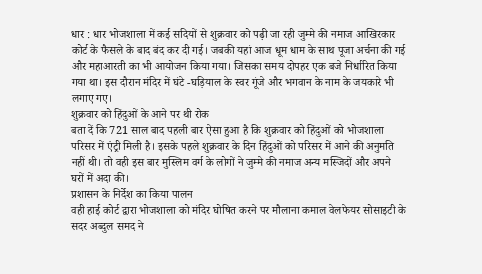धार : धार भोजशाला में कई सदियों से शुक्रवार को पढ़ी जा रही जुम्मे की नमाज आखिरकार कोर्ट के फैसले के बाद बंद कर दी गई। जबकी यहां आज धूम धाम के साथ पूजा अर्चना की गई और महाआरती का भी आयोजन किया गया। जिसका समय दोपहर एक बजे निर्धारित किया गया था। इस दौरान मंदिर में घंटे -घड़ियाल के स्वर गूंजे और भगवान के नाम के जयकारे भी लगाए गए।
शुक्रवार को हिंदुओं के आने पर थी रोक
बता दें कि 721 साल बाद पहली बार ऐसा हुआ है कि शुक्रवार को हिंदुओं को भोजशाला परिसर में एंट्री मिली है। इसके पहले शुक्रवार के दिन हिंदुओं को परिसर में आने की अनुमति नहीं थी। तो वही इस बार मुस्लिम वर्ग के लोगों ने जुम्मे की नमाज अन्य मस्जिदों और अपने घरों में अदा की।
प्रशासन के निर्देश का किया पालन
वही हाई कोर्ट द्वारा भोजशाला को मंदिर घोषित करने पर मौलाना कमाल वेलफेयर सोसाइटी के सदर अब्दुल समद ने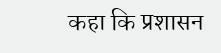कहा कि प्रशासन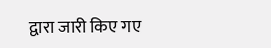द्वारा जारी किए गए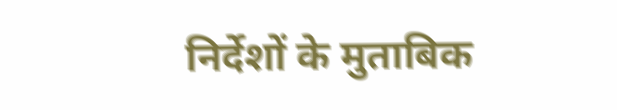निर्देशों के मुताबिक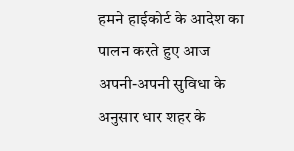हमने हाईकोर्ट के आदेश का पालन करते हुए आज अपनी-अपनी सुविधा के अनुसार धार शहर के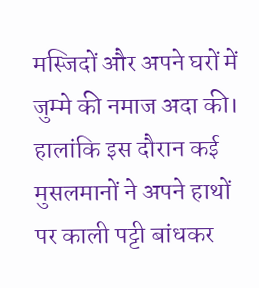मस्जिदों और अपने घरों में जुम्मे की नमाज अदा की। हालांकि इस दौरान कई मुसलमानों ने अपने हाथों पर काली पट्टी बांधकर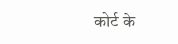कोर्ट के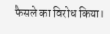फैसले का विरोध किया।